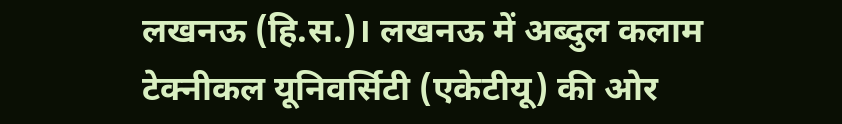लखनऊ (हि.स.)। लखनऊ में अब्दुल कलाम टेक्नीकल यूनिवर्सिटी (एकेटीयू) की ओर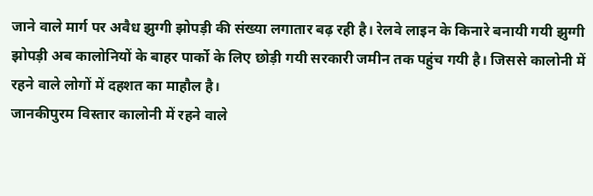जाने वाले मार्ग पर अवैध झुग्गी झोपड़ी की संख्या लगातार बढ़ रही है। रेलवे लाइन के किनारे बनायी गयी झुग्गी झोपड़ी अब कालोनियों के बाहर पार्को के लिए छोड़ी गयी सरकारी जमीन तक पहुंच गयी है। जिससे कालोनी में रहने वाले लोगों में दहशत का माहौल है।
जानकीपुरम विस्तार कालोनी में रहने वाले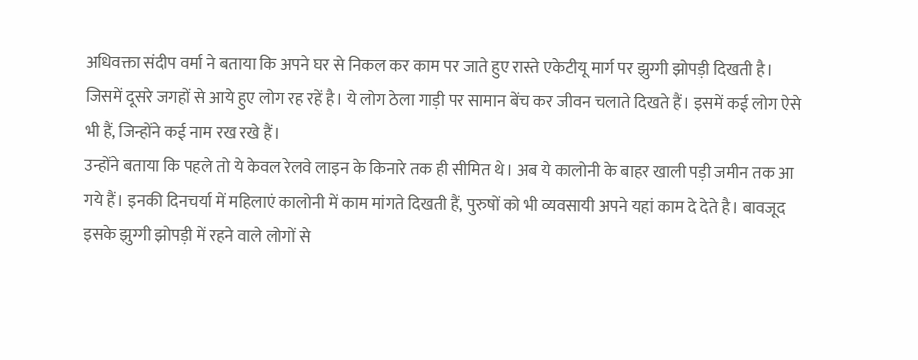अधिवक्ता संदीप वर्मा ने बताया कि अपने घर से निकल कर काम पर जाते हुए रास्ते एकेटीयू मार्ग पर झुग्गी झोपड़ी दिखती है। जिसमें दूसरे जगहों से आये हुए लोग रह रहें है। ये लोग ठेला गाड़ी पर सामान बेंच कर जीवन चलाते दिखते हैं। इसमें कई लोग ऐसे भी हैं, जिन्होंने कई नाम रख रखे हैं।
उन्होंने बताया कि पहले तो ये केवल रेलवे लाइन के किनारे तक ही सीमित थे। अब ये कालोनी के बाहर खाली पड़ी जमीन तक आ गये हैं। इनकी दिनचर्या में महिलाएं कालोनी में काम मांगते दिखती हैं, पुरुषों को भी व्यवसायी अपने यहां काम दे देते है। बावजूद इसके झुग्गी झोपड़ी में रहने वाले लोगों से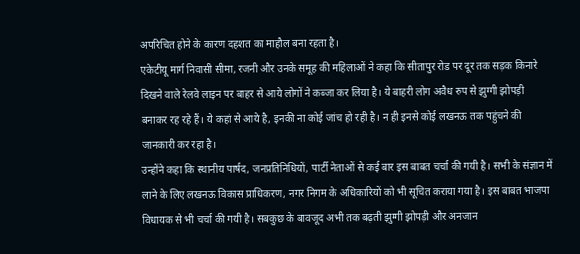अपरिचित होने के कारण दहशत का माहौल बना रहता है।
एकेटीयू मार्ग निवासी सीमा, रजनी और उनके समूह की महिलाओं ने कहा कि सीतापुर रोड पर दूर तक सड़क किनारे दिखने वाले रेलवे लाइन पर बाहर से आये लोगों ने कब्जा कर लिया है। ये बाहरी लोग अवैध रुप से झुग्गी झोपड़ी बनाकर रह रहे हैं। ये कहां से आये है, इनकी ना कोई जांच हो रही है। न ही इनसे कोई लखनऊ तक पहुंचने की जानकारी कर रहा है।
उन्होंने कहा कि स्थानीय पार्षद, जनप्रतिनिधियों, पार्टी नेताओं से कई बार इस बाबत चर्चा की गयी है। सभी के संज्ञान में लाने के लिए लखनऊ विकास प्राधिकरण, नगर निगम के अधिकारियों को भी सूचित कराया गया है। इस बाबत भाजपा विधायक से भी चर्चा की गयी है। सबकुछ के बावजूद अभी तक बढ़ती झुग्गी झोपड़ी और अनजान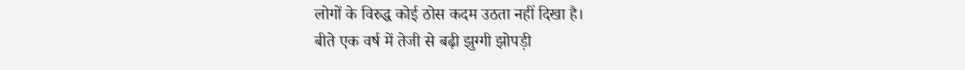लोगों के विरुद्ध कोई ठोस कदम उठता नहीं दिखा है।
बीते एक वर्ष में तेजी से बढ़ी झुग्गी झोपड़ी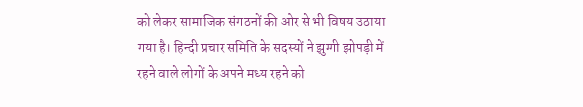को लेकर सामाजिक संगठनों की ओर से भी विषय उठाया गया है। हिन्दी प्रचार समिति के सदस्यों ने झुग्गी झोपड़ी में रहने वाले लोगों के अपने मध्य रहने को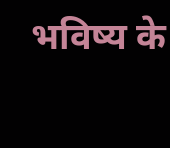भविष्य के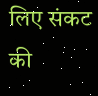लिए संकट की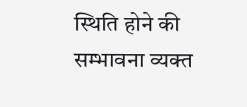स्थिति होने की सम्भावना व्यक्त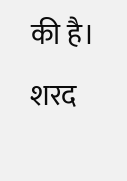की है।
शरद